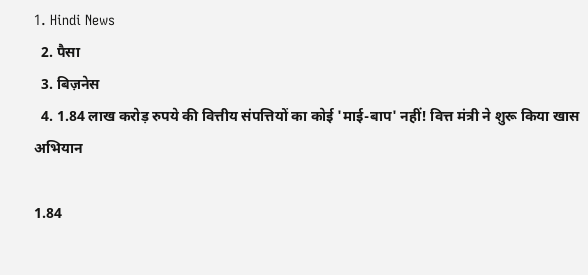1. Hindi News
  2. पैसा
  3. बिज़नेस
  4. 1.84 लाख करोड़ रुपये की वित्तीय संपत्तियों का कोई 'माई-बाप' नहीं! वित्त मंत्री ने शुरू किया खास अभियान

1.84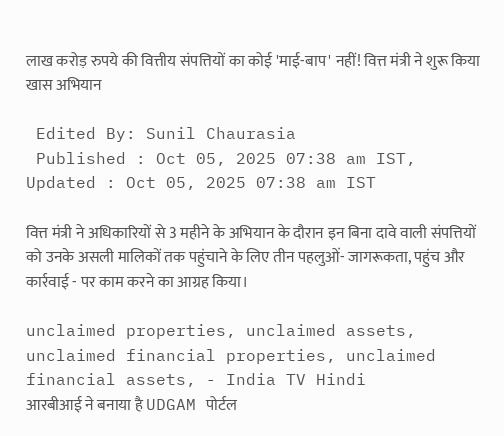लाख करोड़ रुपये की वित्तीय संपत्तियों का कोई 'माई-बाप' नहीं! वित्त मंत्री ने शुरू किया खास अभियान

 Edited By: Sunil Chaurasia
 Published : Oct 05, 2025 07:38 am IST,  Updated : Oct 05, 2025 07:38 am IST

वित्त मंत्री ने अधिकारियों से 3 महीने के अभियान के दौरान इन बिना दावे वाली संपत्तियों को उनके असली मालिकों तक पहुंचाने के लिए तीन पहलुओं- जागरूकता, पहुंच और कार्रवाई - पर काम करने का आग्रह किया।

unclaimed properties, unclaimed assets, unclaimed financial properties, unclaimed financial assets, - India TV Hindi
आरबीआई ने बनाया है UDGAM पोर्टल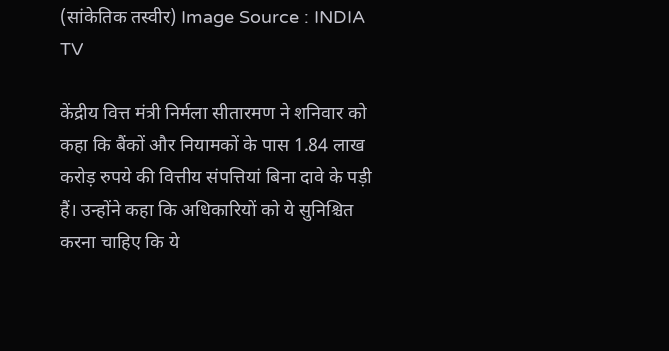(सांकेतिक तस्वीर) Image Source : INDIA TV

केंद्रीय वित्त मंत्री निर्मला सीतारमण ने शनिवार को कहा कि बैंकों और नियामकों के पास 1.84 लाख करोड़ रुपये की वित्तीय संपत्तियां बिना दावे के पड़ी हैं। उन्होंने कहा कि अधिकारियों को ये सुनिश्चित करना चाहिए कि ये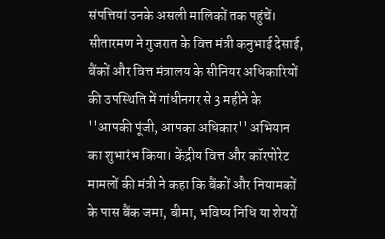संपत्तियां उनके असली मालिकों तक पहुंचें। सीतारमण ने गुजरात के वित्त मंत्री कनुभाई देसाई, बैंकों और वित्त मंत्रालय के सीनियर अधिकारियों की उपस्थिति में गांधीनगर से 3 महीने के ''आपकी पूंजी, आपका अधिकार'' अभियान का शुभारंभ किया। केंद्रीय वित्त और कॉरपोरेट मामलों की मंत्री ने कहा कि बैंकों और नियामकों के पास बैंक जमा, बीमा, भविष्य निधि या शेयरों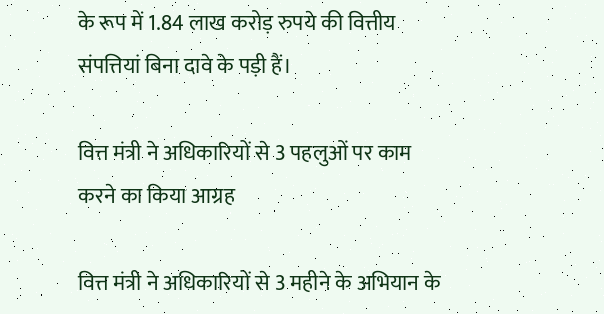के रूप में 1.84 लाख करोड़ रुपये की वित्तीय संपत्तियां बिना दावे के पड़ी हैं।

वित्त मंत्री ने अधिकारियों से 3 पहलुओं पर काम करने का किया आग्रह

वित्त मंत्री ने अधिकारियों से 3 महीने के अभियान के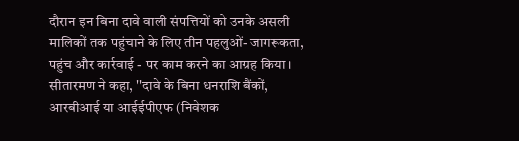दौरान इन बिना दावे वाली संपत्तियों को उनके असली मालिकों तक पहुंचाने के लिए तीन पहलुओं- जागरूकता, पहुंच और कार्रवाई - पर काम करने का आग्रह किया। सीतारमण ने कहा, ''दावे के बिना धनराशि बैंकों, आरबीआई या आईईपीएफ (निवेशक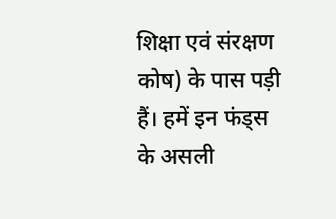शिक्षा एवं संरक्षण कोष) के पास पड़ी हैं। हमें इन फंड्स के असली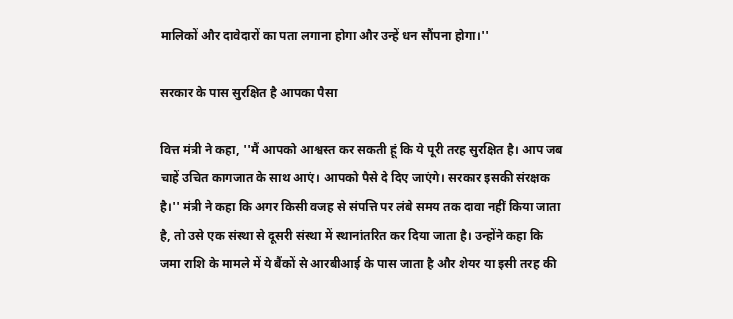मालिकों और दावेदारों का पता लगाना होगा और उन्हें धन सौंपना होगा।''

सरकार के पास सुरक्षित है आपका पैसा

वित्त मंत्री ने कहा, ''मैं आपको आश्वस्त कर सकती हूं कि ये पूरी तरह सुरक्षित है। आप जब चाहें उचित कागजात के साथ आएं। आपको पैसे दे दिए जाएंगे। सरकार इसकी संरक्षक है।'' मंत्री ने कहा कि अगर किसी वजह से संपत्ति पर लंबे समय तक दावा नहीं किया जाता है, तो उसे एक संस्था से दूसरी संस्था में स्थानांतरित कर दिया जाता है। उन्होंने कहा कि जमा राशि के मामले में ये बैंकों से आरबीआई के पास जाता है और शेयर या इसी तरह की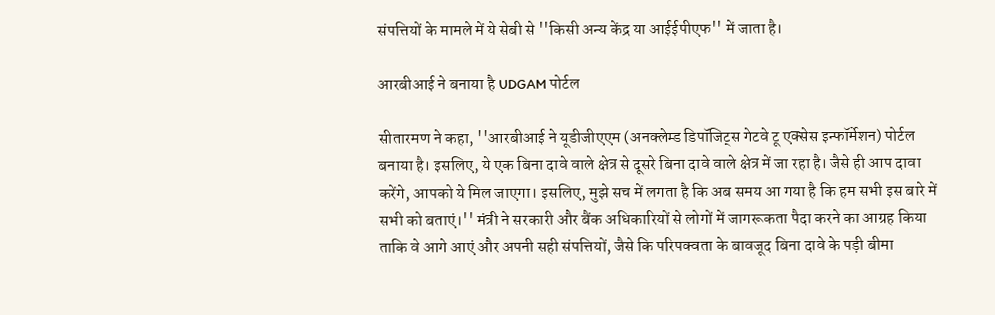संपत्तियों के मामले में ये सेबी से ''किसी अन्य केंद्र या आईईपीएफ'' में जाता है।

आरबीआई ने बनाया है UDGAM पोर्टल

सीतारमण ने कहा, ''आरबीआई ने यूडीजीएएम (अनक्लेम्ड डिपॉजिट्स गेटवे टू एक्सेस इन्फॉर्मेशन) पोर्टल बनाया है। इसलिए, ये एक बिना दावे वाले क्षेत्र से दूसरे बिना दावे वाले क्षेत्र में जा रहा है। जैसे ही आप दावा करेंगे, आपको ये मिल जाएगा। इसलिए, मुझे सच में लगता है कि अब समय आ गया है कि हम सभी इस बारे में सभी को बताएं।'' मंत्री ने सरकारी और बैंक अधिकारियों से लोगों में जागरूकता पैदा करने का आग्रह किया ताकि वे आगे आएं और अपनी सही संपत्तियों, जैसे कि परिपक्वता के बावजूद बिना दावे के पड़ी बीमा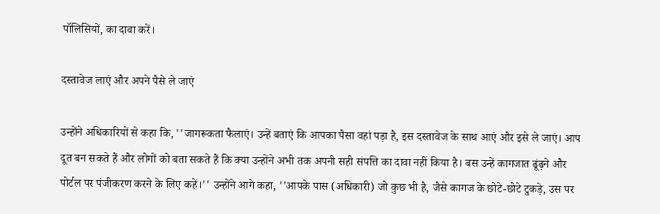पॉलिसियों, का दावा करें।

दस्तावेज लाएं और अपने पैसे ले जाएं

उन्होंने अधिकारियों से कहा कि, ''जागरूकता फैलाएं। उन्हें बताएं कि आपका पैसा वहां पड़ा है, इस दस्तावेज के साथ आएं और इसे ले जाएं। आप दूत बन सकते हैं और लोगों को बता सकते हैं कि क्या उन्होंने अभी तक अपनी सही संपत्ति का दावा नहीं किया है। बस उन्हें कागजात ढूंढ़ने और पोर्टल पर पंजीकरण करने के लिए कहें।'' उन्होंने आगे कहा, ''आपके पास (अधिकारी) जो कुछ भी है, जैसे कागज के छोटे-छोटे टुकड़े, उस पर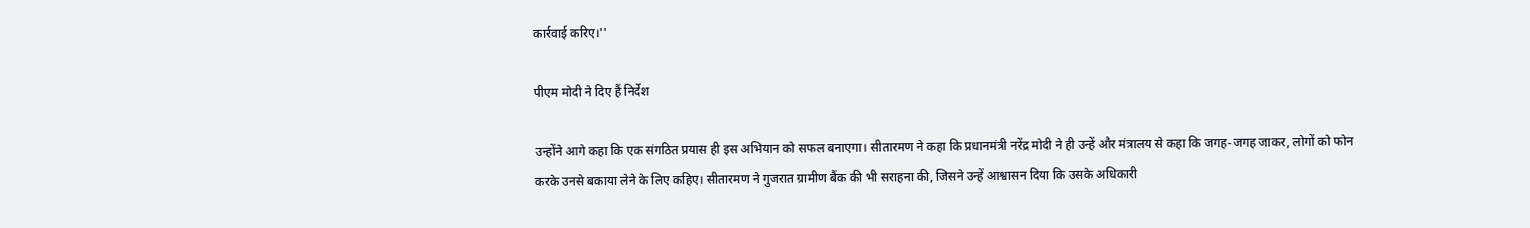कार्रवाई करिए।''

पीएम मोदी ने दिए हैं निर्देश

उन्होंने आगे कहा कि एक संगठित प्रयास ही इस अभियान को सफल बनाएगा। सीतारमण ने कहा कि प्रधानमंत्री नरेंद्र मोदी ने ही उन्हें और मंत्रालय से कहा कि जगह-जगह जाकर, लोगों को फोन करके उनसे बकाया लेने के लिए कहिए। सीतारमण ने गुजरात ग्रामीण बैंक की भी सराहना की, जिसने उन्हें आश्वासन दिया कि उसके अधिकारी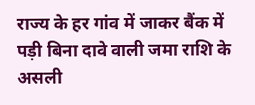राज्य के हर गांव में जाकर बैंक में पड़ी बिना दावे वाली जमा राशि के असली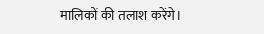मालिकों की तलाश करेंगे।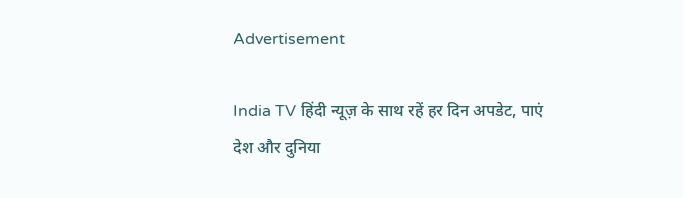Advertisement

India TV हिंदी न्यूज़ के साथ रहें हर दिन अपडेट, पाएं देश और दुनिया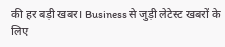की हर बड़ी खबर। Business से जुड़ी लेटेस्ट खबरों के लिए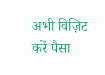अभी विज़िट करें पैसा